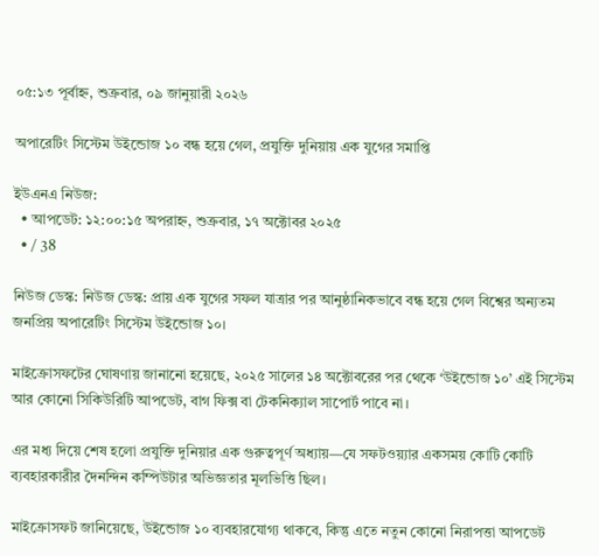০৫:১৩ পূর্বাহ্ন, শুক্রবার, ০৯ জানুয়ারী ২০২৬

অপারেটিং সিস্টেম উইন্ডোজ ১০ বন্ধ হয়ে গেল, প্রযুক্তি দুনিয়ায় এক যুগের সমাপ্তি

ইউএনএ নিউজ:
  • আপডেট: ১২:০০:১৫ অপরাহ্ন, শুক্রবার, ১৭ অক্টোবর ২০২৫
  • / 38

নিউজ ডেস্ক: নিউজ ডেস্ক: প্রায় এক যুগের সফল যাত্রার পর আনুষ্ঠানিকভাবে বন্ধ হয়ে গেল বিশ্বের অন্যতম জনপ্রিয় অপারেটিং সিস্টেম উইন্ডোজ ১০।

মাইক্রোসফটের ঘোষণায় জানানো হয়েছে, ২০২৫ সালের ১৪ অক্টোবরের পর থেকে ‘উইন্ডোজ ১০’ এই সিস্টেম আর কোনো সিকিউরিটি আপডেট, বাগ ফিক্স বা টেকনিক্যাল সাপোর্ট পাবে না।

এর মধ্য দিয়ে শেষ হলো প্রযুক্তি দুনিয়ার এক গুরুত্বপূর্ণ অধ্যায়—যে সফটওয়্যার একসময় কোটি কোটি ব্যবহারকারীর দৈনন্দিন কম্পিউটার অভিজ্ঞতার মূলভিত্তি ছিল।

মাইক্রোসফট জানিয়েছে, উইন্ডোজ ১০ ব্যবহারযোগ্য থাকবে, কিন্তু এতে নতুন কোনো নিরাপত্তা আপডেট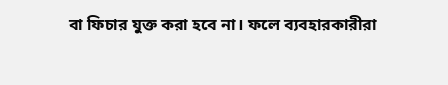বা ফিচার যুক্ত করা হবে না। ফলে ব্যবহারকারীরা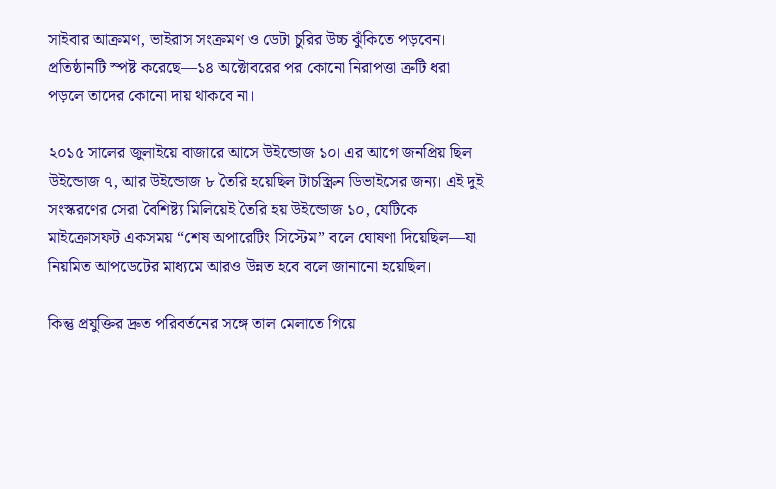সাইবার আক্রমণ, ভাইরাস সংক্রমণ ও ডেটা চুরির উচ্চ ঝুঁকিতে পড়বেন।
প্রতিষ্ঠানটি স্পষ্ট করেছে—১৪ অক্টোবরের পর কোনো নিরাপত্তা ত্রুটি ধরা পড়লে তাদের কোনো দায় থাকবে না।

২০১৫ সালের জুলাইয়ে বাজারে আসে উইন্ডোজ ১০। এর আগে জনপ্রিয় ছিল উইন্ডোজ ৭, আর উইন্ডোজ ৮ তৈরি হয়েছিল টাচস্ক্রিন ডিভাইসের জন্য। এই দুই সংস্করণের সেরা বৈশিষ্ট্য মিলিয়েই তৈরি হয় উইন্ডোজ ১০, যেটিকে মাইক্রোসফট একসময় “শেষ অপারেটিং সিস্টেম” বলে ঘোষণা দিয়েছিল—যা নিয়মিত আপডেটের মাধ্যমে আরও উন্নত হবে বলে জানানো হয়েছিল।

কিন্তু প্রযুক্তির দ্রুত পরিবর্তনের সঙ্গে তাল মেলাতে গিয়ে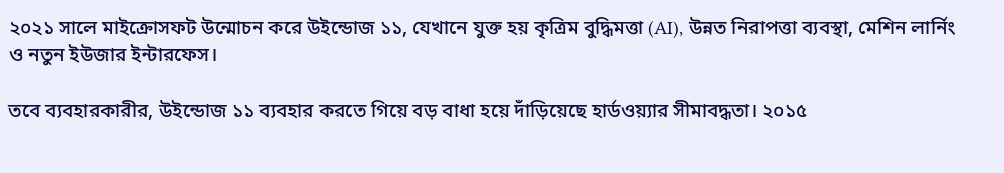২০২১ সালে মাইক্রোসফট উন্মোচন করে উইন্ডোজ ১১, যেখানে যুক্ত হয় কৃত্রিম বুদ্ধিমত্তা (AI), উন্নত নিরাপত্তা ব্যবস্থা, মেশিন লার্নিং ও নতুন ইউজার ইন্টারফেস।

তবে ব্যবহারকারীর, উইন্ডোজ ১১ ব্যবহার করতে গিয়ে বড় বাধা হয়ে দাঁড়িয়েছে হার্ডওয়্যার সীমাবদ্ধতা। ২০১৫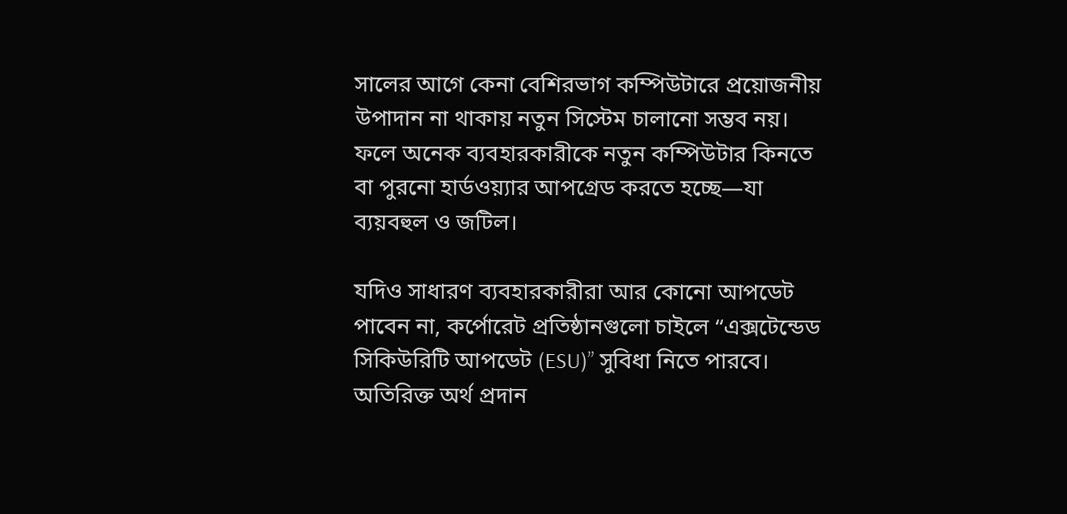সালের আগে কেনা বেশিরভাগ কম্পিউটারে প্রয়োজনীয় উপাদান না থাকায় নতুন সিস্টেম চালানো সম্ভব নয়।
ফলে অনেক ব্যবহারকারীকে নতুন কম্পিউটার কিনতে বা পুরনো হার্ডওয়্যার আপগ্রেড করতে হচ্ছে—যা ব্যয়বহুল ও জটিল।

যদিও সাধারণ ব্যবহারকারীরা আর কোনো আপডেট পাবেন না, কর্পোরেট প্রতিষ্ঠানগুলো চাইলে “এক্সটেন্ডেড সিকিউরিটি আপডেট (ESU)” সুবিধা নিতে পারবে। অতিরিক্ত অর্থ প্রদান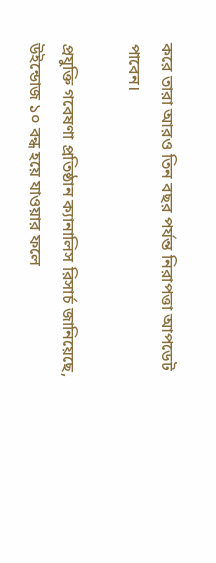করে তারা আরও তিন বছর পর্যন্ত নিরাপত্তা আপডেট পাবেন।

প্রযুক্তি গবেষণা প্রতিষ্ঠান ক্যানালিস রিসার্চ জানিয়েছে, উইন্ডোজ ১০ বন্ধ হয়ে যাওয়ার ফলে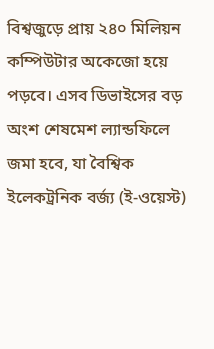বিশ্বজুড়ে প্রায় ২৪০ মিলিয়ন কম্পিউটার অকেজো হয়ে পড়বে। এসব ডিভাইসের বড় অংশ শেষমেশ ল্যান্ডফিলে জমা হবে, যা বৈশ্বিক ইলেকট্রনিক বর্জ্য (ই-ওয়েস্ট)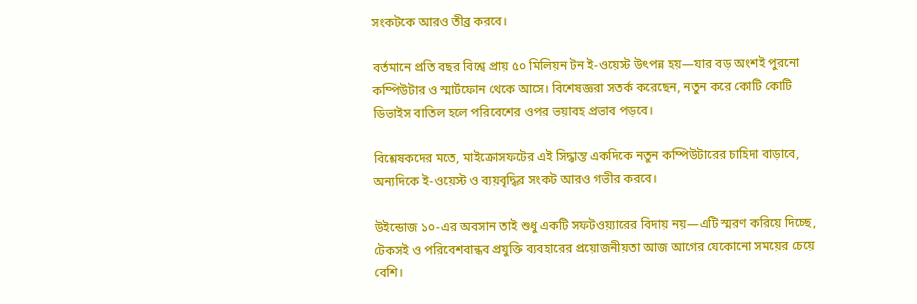সংকটকে আরও তীব্র করবে।

বর্তমানে প্রতি বছর বিশ্বে প্রায় ৫০ মিলিয়ন টন ই-ওয়েস্ট উৎপন্ন হয়—যার বড় অংশই পুরনো কম্পিউটার ও স্মার্টফোন থেকে আসে। বিশেষজ্ঞরা সতর্ক করেছেন, নতুন করে কোটি কোটি ডিভাইস বাতিল হলে পরিবেশের ওপর ভয়াবহ প্রভাব পড়বে।

বিশ্লেষকদের মতে, মাইক্রোসফটের এই সিদ্ধান্ত একদিকে নতুন কম্পিউটারের চাহিদা বাড়াবে, অন্যদিকে ই-ওয়েস্ট ও ব্যয়বৃদ্ধির সংকট আরও গভীর করবে।

উইন্ডোজ ১০-এর অবসান তাই শুধু একটি সফটওয়্যারের বিদায় নয়—এটি স্মরণ করিয়ে দিচ্ছে, টেকসই ও পরিবেশবান্ধব প্রযুক্তি ব্যবহারের প্রয়োজনীয়তা আজ আগের যেকোনো সময়ের চেয়ে বেশি।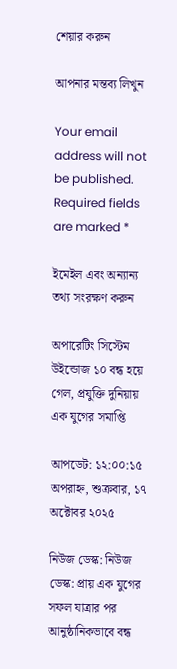শেয়ার করুন

আপনার মন্তব্য লিখুন

Your email address will not be published. Required fields are marked *

ইমেইল এবং অন্যান্য তথ্য সংরক্ষণ করুন

অপারেটিং সিস্টেম উইন্ডোজ ১০ বন্ধ হয়ে গেল, প্রযুক্তি দুনিয়ায় এক যুগের সমাপ্তি

আপডেট: ১২:০০:১৫ অপরাহ্ন, শুক্রবার, ১৭ অক্টোবর ২০২৫

নিউজ ডেস্ক: নিউজ ডেস্ক: প্রায় এক যুগের সফল যাত্রার পর আনুষ্ঠানিকভাবে বন্ধ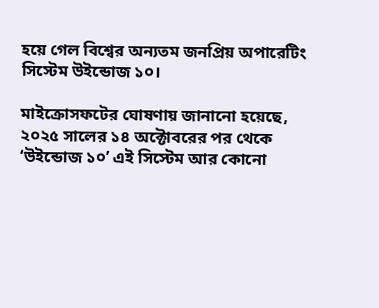হয়ে গেল বিশ্বের অন্যতম জনপ্রিয় অপারেটিং সিস্টেম উইন্ডোজ ১০।

মাইক্রোসফটের ঘোষণায় জানানো হয়েছে, ২০২৫ সালের ১৪ অক্টোবরের পর থেকে ‘উইন্ডোজ ১০’ এই সিস্টেম আর কোনো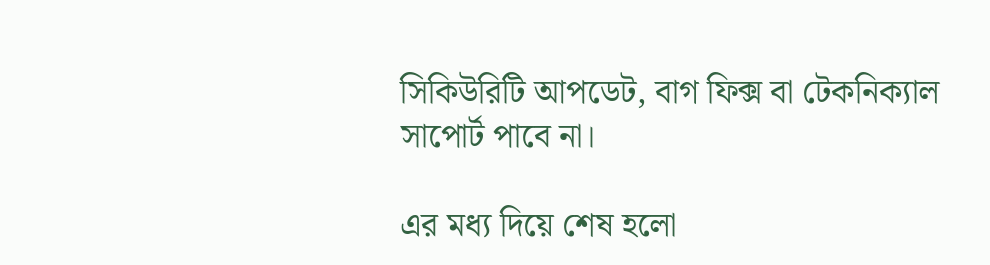সিকিউরিটি আপডেট, বাগ ফিক্স বা টেকনিক্যাল সাপোর্ট পাবে না।

এর মধ্য দিয়ে শেষ হলো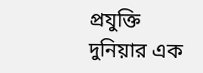প্রযুক্তি দুনিয়ার এক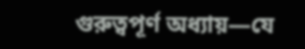গুরুত্বপূর্ণ অধ্যায়—যে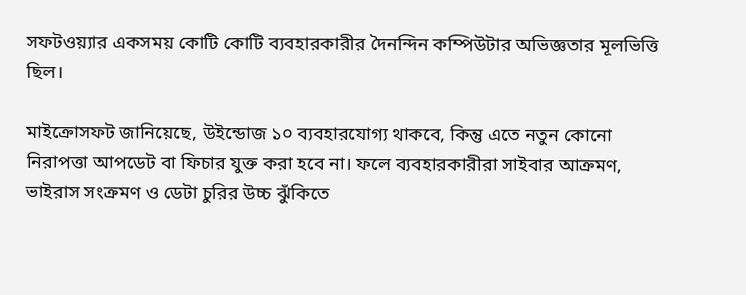সফটওয়্যার একসময় কোটি কোটি ব্যবহারকারীর দৈনন্দিন কম্পিউটার অভিজ্ঞতার মূলভিত্তি ছিল।

মাইক্রোসফট জানিয়েছে, উইন্ডোজ ১০ ব্যবহারযোগ্য থাকবে, কিন্তু এতে নতুন কোনো নিরাপত্তা আপডেট বা ফিচার যুক্ত করা হবে না। ফলে ব্যবহারকারীরা সাইবার আক্রমণ, ভাইরাস সংক্রমণ ও ডেটা চুরির উচ্চ ঝুঁকিতে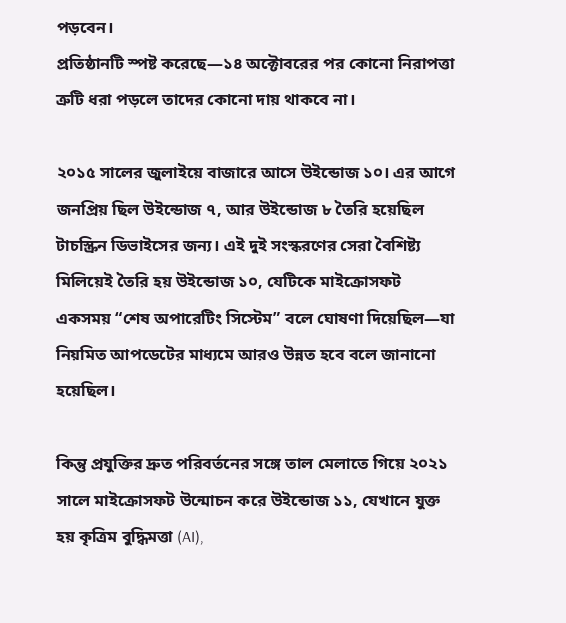পড়বেন।
প্রতিষ্ঠানটি স্পষ্ট করেছে—১৪ অক্টোবরের পর কোনো নিরাপত্তা ত্রুটি ধরা পড়লে তাদের কোনো দায় থাকবে না।

২০১৫ সালের জুলাইয়ে বাজারে আসে উইন্ডোজ ১০। এর আগে জনপ্রিয় ছিল উইন্ডোজ ৭, আর উইন্ডোজ ৮ তৈরি হয়েছিল টাচস্ক্রিন ডিভাইসের জন্য। এই দুই সংস্করণের সেরা বৈশিষ্ট্য মিলিয়েই তৈরি হয় উইন্ডোজ ১০, যেটিকে মাইক্রোসফট একসময় “শেষ অপারেটিং সিস্টেম” বলে ঘোষণা দিয়েছিল—যা নিয়মিত আপডেটের মাধ্যমে আরও উন্নত হবে বলে জানানো হয়েছিল।

কিন্তু প্রযুক্তির দ্রুত পরিবর্তনের সঙ্গে তাল মেলাতে গিয়ে ২০২১ সালে মাইক্রোসফট উন্মোচন করে উইন্ডোজ ১১, যেখানে যুক্ত হয় কৃত্রিম বুদ্ধিমত্তা (AI),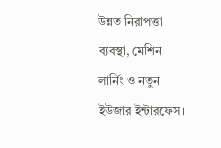উন্নত নিরাপত্তা ব্যবস্থা, মেশিন লার্নিং ও নতুন ইউজার ইন্টারফেস।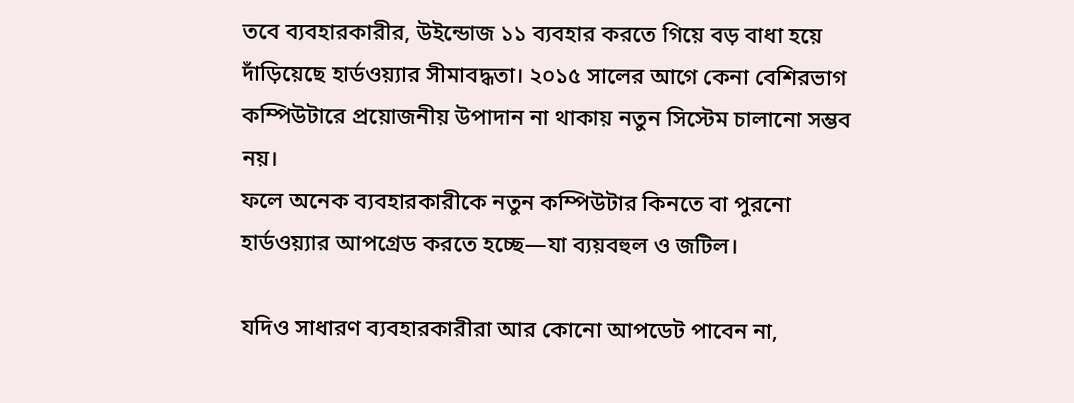তবে ব্যবহারকারীর, উইন্ডোজ ১১ ব্যবহার করতে গিয়ে বড় বাধা হয়ে দাঁড়িয়েছে হার্ডওয়্যার সীমাবদ্ধতা। ২০১৫ সালের আগে কেনা বেশিরভাগ কম্পিউটারে প্রয়োজনীয় উপাদান না থাকায় নতুন সিস্টেম চালানো সম্ভব নয়।
ফলে অনেক ব্যবহারকারীকে নতুন কম্পিউটার কিনতে বা পুরনো হার্ডওয়্যার আপগ্রেড করতে হচ্ছে—যা ব্যয়বহুল ও জটিল।

যদিও সাধারণ ব্যবহারকারীরা আর কোনো আপডেট পাবেন না,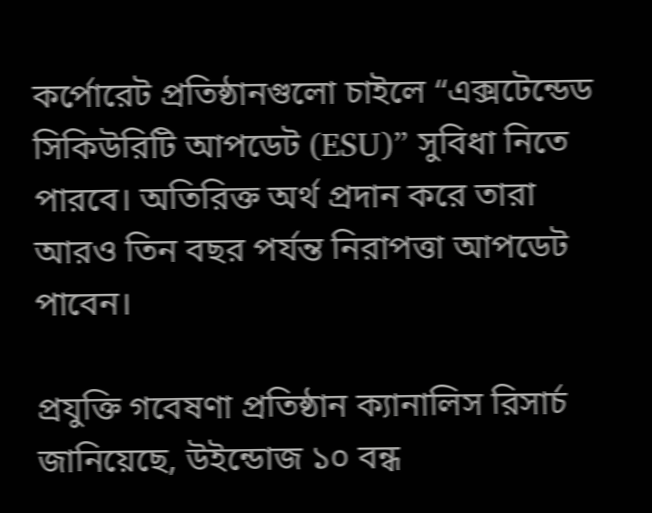কর্পোরেট প্রতিষ্ঠানগুলো চাইলে “এক্সটেন্ডেড সিকিউরিটি আপডেট (ESU)” সুবিধা নিতে পারবে। অতিরিক্ত অর্থ প্রদান করে তারা আরও তিন বছর পর্যন্ত নিরাপত্তা আপডেট পাবেন।

প্রযুক্তি গবেষণা প্রতিষ্ঠান ক্যানালিস রিসার্চ জানিয়েছে, উইন্ডোজ ১০ বন্ধ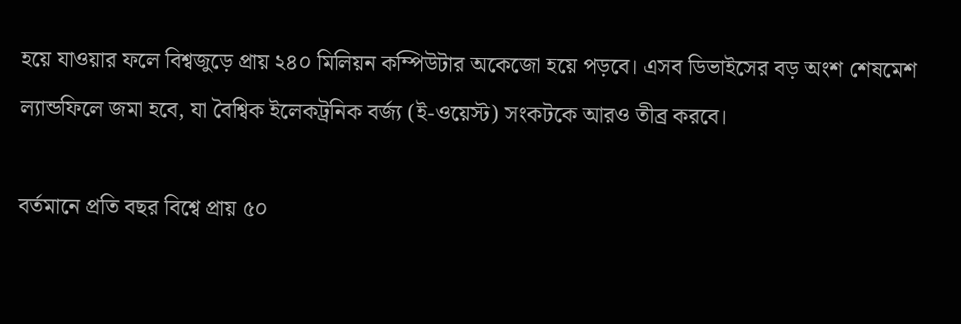হয়ে যাওয়ার ফলে বিশ্বজুড়ে প্রায় ২৪০ মিলিয়ন কম্পিউটার অকেজো হয়ে পড়বে। এসব ডিভাইসের বড় অংশ শেষমেশ ল্যান্ডফিলে জমা হবে, যা বৈশ্বিক ইলেকট্রনিক বর্জ্য (ই-ওয়েস্ট) সংকটকে আরও তীব্র করবে।

বর্তমানে প্রতি বছর বিশ্বে প্রায় ৫০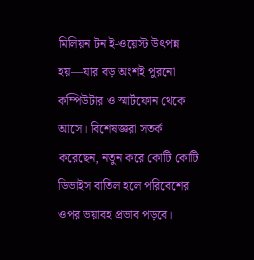মিলিয়ন টন ই-ওয়েস্ট উৎপন্ন হয়—যার বড় অংশই পুরনো কম্পিউটার ও স্মার্টফোন থেকে আসে। বিশেষজ্ঞরা সতর্ক করেছেন, নতুন করে কোটি কোটি ডিভাইস বাতিল হলে পরিবেশের ওপর ভয়াবহ প্রভাব পড়বে।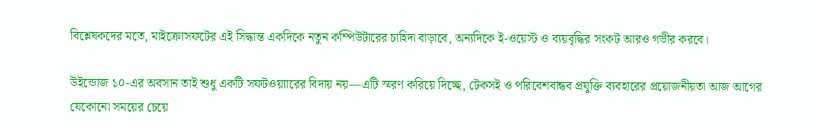বিশ্লেষকদের মতে, মাইক্রোসফটের এই সিদ্ধান্ত একদিকে নতুন কম্পিউটারের চাহিদা বাড়াবে, অন্যদিকে ই-ওয়েস্ট ও ব্যয়বৃদ্ধির সংকট আরও গভীর করবে।

উইন্ডোজ ১০-এর অবসান তাই শুধু একটি সফটওয়্যারের বিদায় নয়—এটি স্মরণ করিয়ে দিচ্ছে, টেকসই ও পরিবেশবান্ধব প্রযুক্তি ব্যবহারের প্রয়োজনীয়তা আজ আগের যেকোনো সময়ের চেয়ে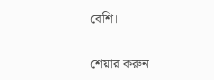বেশি।

শেয়ার করুন